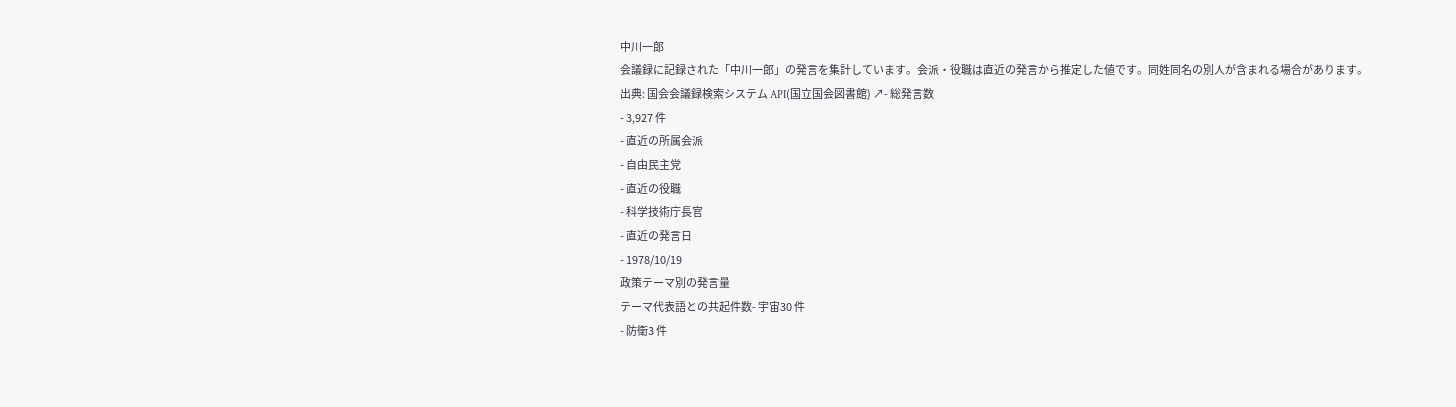中川一郎
会議録に記録された「中川一郎」の発言を集計しています。会派・役職は直近の発言から推定した値です。同姓同名の別人が含まれる場合があります。
出典: 国会会議録検索システム API(国立国会図書館) ↗- 総発言数
- 3,927 件
- 直近の所属会派
- 自由民主党
- 直近の役職
- 科学技術庁長官
- 直近の発言日
- 1978/10/19
政策テーマ別の発言量
テーマ代表語との共起件数- 宇宙30 件
- 防衛3 件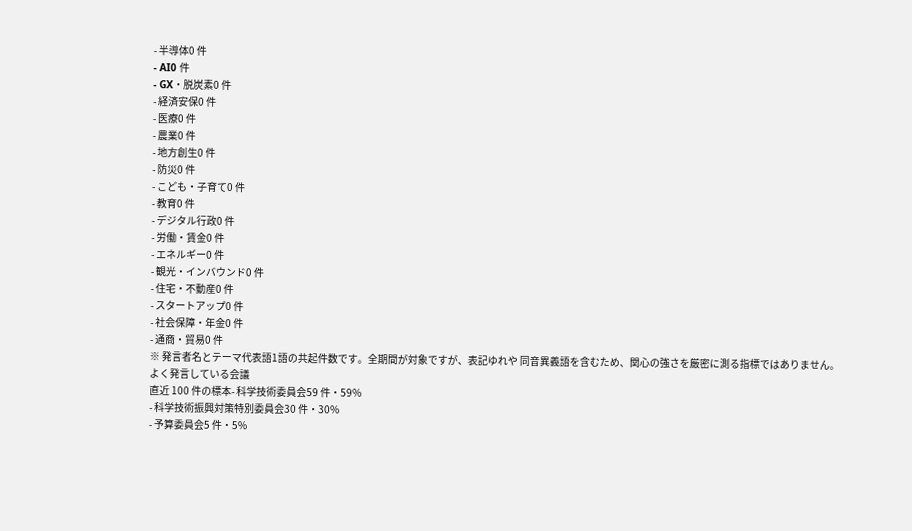- 半導体0 件
- AI0 件
- GX・脱炭素0 件
- 経済安保0 件
- 医療0 件
- 農業0 件
- 地方創生0 件
- 防災0 件
- こども・子育て0 件
- 教育0 件
- デジタル行政0 件
- 労働・賃金0 件
- エネルギー0 件
- 観光・インバウンド0 件
- 住宅・不動産0 件
- スタートアップ0 件
- 社会保障・年金0 件
- 通商・貿易0 件
※ 発言者名とテーマ代表語1語の共起件数です。全期間が対象ですが、表記ゆれや 同音異義語を含むため、関心の強さを厳密に測る指標ではありません。
よく発言している会議
直近 100 件の標本- 科学技術委員会59 件・59%
- 科学技術振興対策特別委員会30 件・30%
- 予算委員会5 件・5%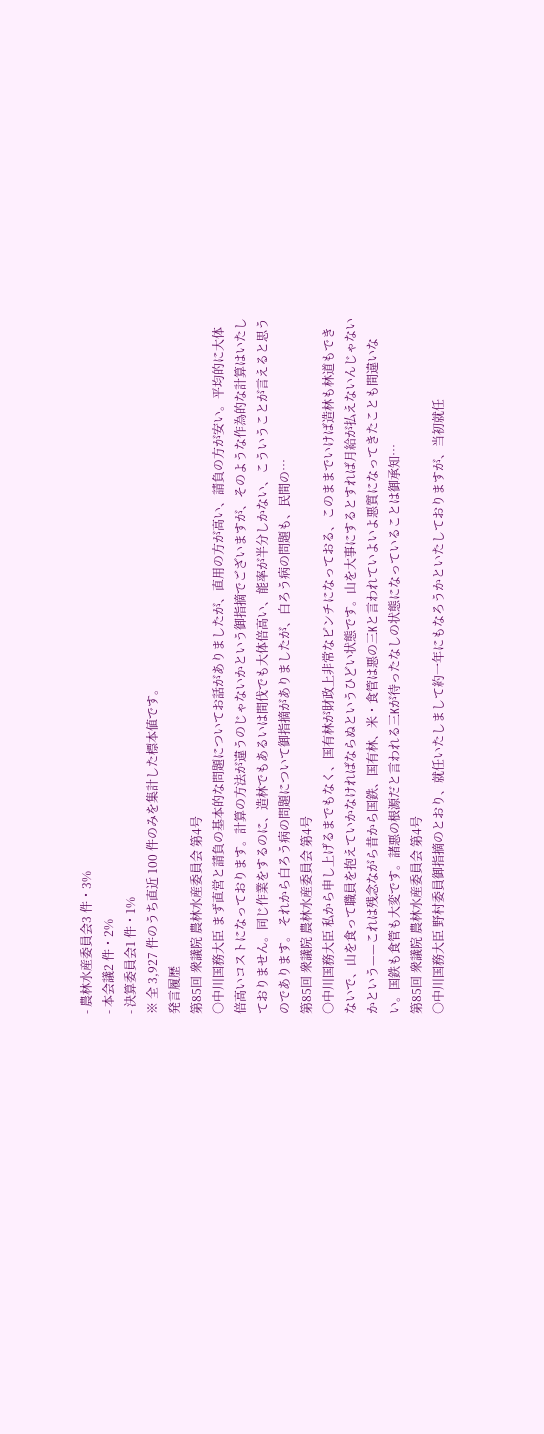- 農林水産委員会3 件・3%
- 本会議2 件・2%
- 決算委員会1 件・1%
※ 全 3,927 件のうち直近 100 件のみを集計した標本値です。
発言履歴
第85回 衆議院 農林水産委員会 第4号
○中川国務大臣 まず直営と請負の基本的な問題についてお話がありましたが、直用の方が高い、請負の方が安い。平均的に大体倍高いコストになっております。計算の方法が違うのじゃないかという御指摘でございますが、そのような作為的な計算はいたしておりません。同じ作業をするのに、造林でもあるいは間伐でも大体倍高い、能率が半分しかない、こういうことが言えると思うのであります。 それから白ろう病の問題について御指摘がありましたが、白ろう病の問題も、民間の…
第85回 衆議院 農林水産委員会 第4号
○中川国務大臣 私から申し上げるまでもなく、国有林が財政上非常なピンチになっておる、このままでいけば造林も林道もできないで、山を食って職員を抱えていかなければならぬというひどい状態です。山を大事にするとすれば月給が払えないんじゃないかという——これは残念ながら昔から国鉄、国有林、米・食管は悪の三Kと言われていよいよ悪質になってきたことも間違いない。国鉄も食管も大変です。諸悪の根源だと言われる三Kが待ったなしの状態になっていることは御承知…
第85回 衆議院 農林水産委員会 第4号
○中川国務大臣 野村委員御指摘のとおり、就任いたしまして約一年にもなろうかといたしておりますが、当初就任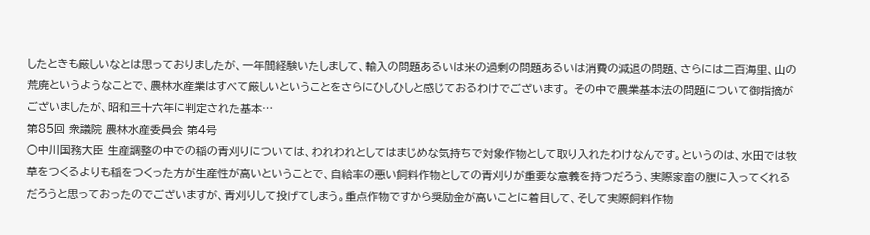したときも厳しいなとは思っておりましたが、一年間経験いたしまして、輸入の問題あるいは米の過剰の問題あるいは消費の減退の問題、さらには二百海里、山の荒廃というようなことで、農林水産業はすべて厳しいということをさらにひしひしと感じておるわけでございます。 その中で農業基本法の問題について御指摘がございましたが、昭和三十六年に判定された基本…
第85回 衆議院 農林水産委員会 第4号
○中川国務大臣 生産調整の中での稲の青刈りについては、われわれとしてはまじめな気持ちで対象作物として取り入れたわけなんです。というのは、水田では牧草をつくるよりも稲をつくった方が生産性が高いということで、自給率の悪い飼料作物としての青刈りが重要な意義を持つだろう、実際家畜の腹に入ってくれるだろうと思っておったのでございますが、青刈りして投げてしまう。重点作物ですから奨励金が高いことに着目して、そして実際飼料作物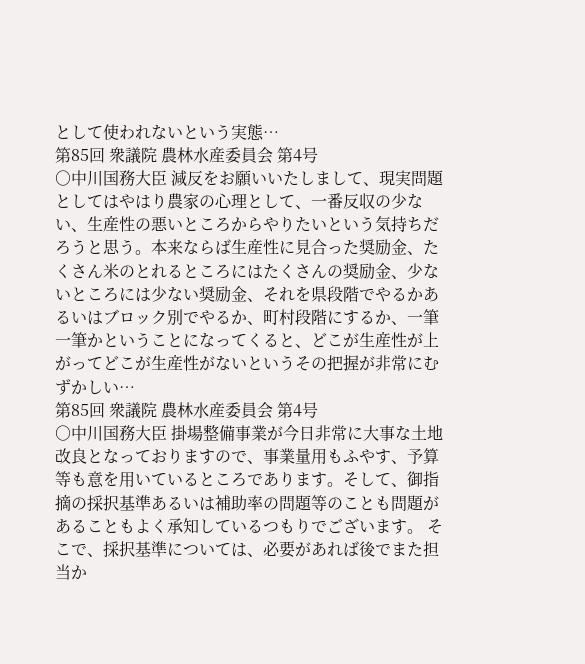として使われないという実態…
第85回 衆議院 農林水産委員会 第4号
○中川国務大臣 減反をお願いいたしまして、現実問題としてはやはり農家の心理として、一番反収の少ない、生産性の悪いところからやりたいという気持ちだろうと思う。本来ならば生産性に見合った奨励金、たくさん米のとれるところにはたくさんの奨励金、少ないところには少ない奨励金、それを県段階でやるかあるいはブロック別でやるか、町村段階にするか、一筆一筆かということになってくると、どこが生産性が上がってどこが生産性がないというその把握が非常にむずかしい…
第85回 衆議院 農林水産委員会 第4号
○中川国務大臣 掛場整備事業が今日非常に大事な土地改良となっておりますので、事業量用もふやす、予算等も意を用いているところであります。そして、御指摘の採択基準あるいは補助率の問題等のことも問題があることもよく承知しているつもりでございます。 そこで、採択基準については、必要があれば後でまた担当か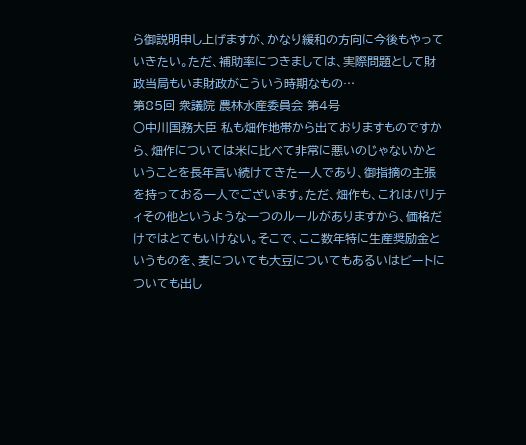ら御説明申し上げますが、かなり緩和の方向に今後もやっていきたい。ただ、補助率につきましては、実際問題として財政当局もいま財政がこういう時期なもの…
第85回 衆議院 農林水産委員会 第4号
○中川国務大臣 私も畑作地帯から出ておりますものですから、畑作については米に比べて非常に悪いのじゃないかということを長年言い続けてきた一人であり、御指摘の主張を持っておる一人でございます。ただ、畑作も、これはパリティその他というような一つのルールがありますから、価格だけではとてもいけない。そこで、ここ数年特に生産奨励金というものを、麦についても大豆についてもあるいはビートについても出し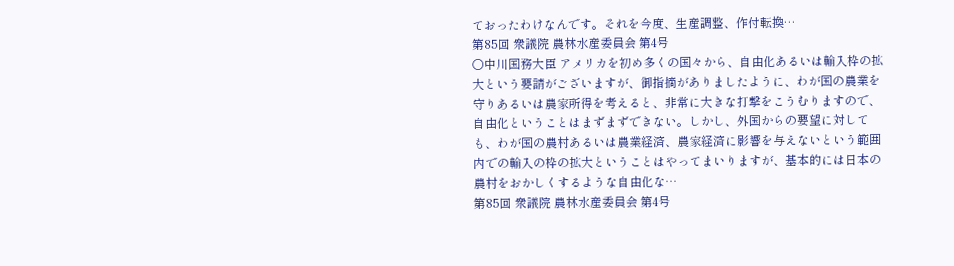ておったわけなんです。それを今度、生産調整、作付転換…
第85回 衆議院 農林水産委員会 第4号
○中川国務大臣 アメリカを初め多くの国々から、自由化あるいは輸入枠の拡大という要請がございますが、御指摘がありましたように、わが国の農業を守りあるいは農家所得を考えると、非常に大きな打撃をこうむりますので、自由化ということはまずまずできない。しかし、外国からの要望に対しても、わが国の農村あるいは農業経済、農家経済に影響を与えないという範囲内での輸入の枠の拡大ということはやってまいりますが、基本的には日本の農村をおかしくするような自由化な…
第85回 衆議院 農林水産委員会 第4号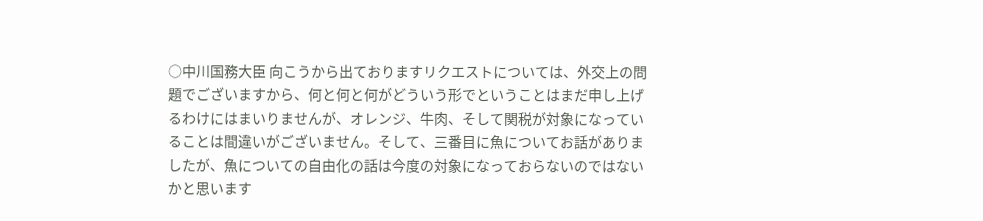○中川国務大臣 向こうから出ておりますリクエストについては、外交上の問題でございますから、何と何と何がどういう形でということはまだ申し上げるわけにはまいりませんが、オレンジ、牛肉、そして関税が対象になっていることは間違いがございません。そして、三番目に魚についてお話がありましたが、魚についての自由化の話は今度の対象になっておらないのではないかと思います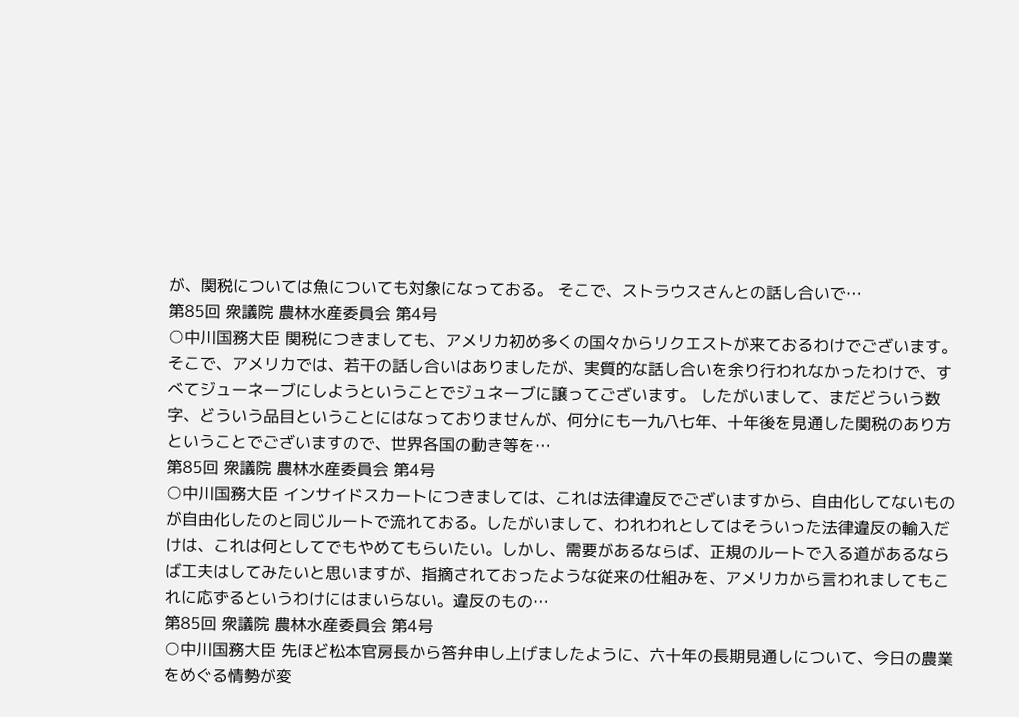が、関税については魚についても対象になっておる。 そこで、ストラウスさんとの話し合いで…
第85回 衆議院 農林水産委員会 第4号
○中川国務大臣 関税につきましても、アメリカ初め多くの国々からリクエストが来ておるわけでございます。そこで、アメリカでは、若干の話し合いはありましたが、実質的な話し合いを余り行われなかったわけで、すべてジューネーブにしようということでジュネーブに譲ってございます。 したがいまして、まだどういう数字、どういう品目ということにはなっておりませんが、何分にも一九八七年、十年後を見通した関税のあり方ということでございますので、世界各国の動き等を…
第85回 衆議院 農林水産委員会 第4号
○中川国務大臣 インサイドスカートにつきましては、これは法律違反でございますから、自由化してないものが自由化したのと同じルートで流れておる。したがいまして、われわれとしてはそういった法律違反の輸入だけは、これは何としてでもやめてもらいたい。しかし、需要があるならば、正規のルートで入る道があるならば工夫はしてみたいと思いますが、指摘されておったような従来の仕組みを、アメリカから言われましてもこれに応ずるというわけにはまいらない。違反のもの…
第85回 衆議院 農林水産委員会 第4号
○中川国務大臣 先ほど松本官房長から答弁申し上げましたように、六十年の長期見通しについて、今日の農業をめぐる情勢が変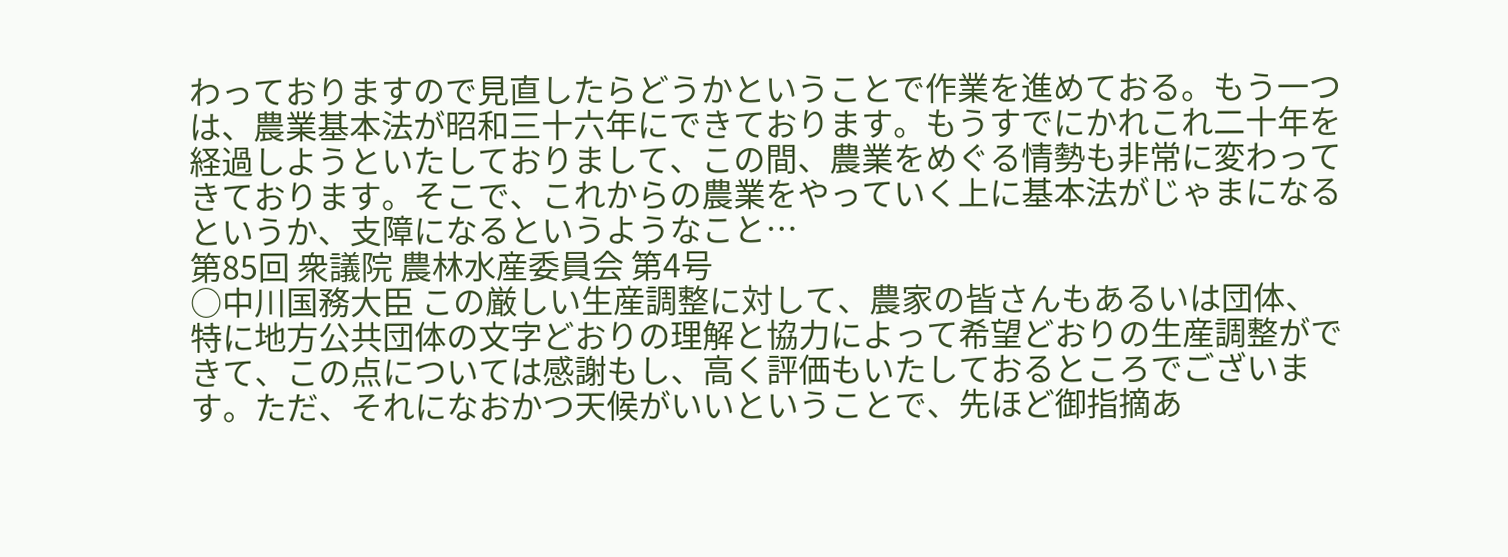わっておりますので見直したらどうかということで作業を進めておる。もう一つは、農業基本法が昭和三十六年にできております。もうすでにかれこれ二十年を経過しようといたしておりまして、この間、農業をめぐる情勢も非常に変わってきております。そこで、これからの農業をやっていく上に基本法がじゃまになるというか、支障になるというようなこと…
第85回 衆議院 農林水産委員会 第4号
○中川国務大臣 この厳しい生産調整に対して、農家の皆さんもあるいは団体、特に地方公共団体の文字どおりの理解と協力によって希望どおりの生産調整ができて、この点については感謝もし、高く評価もいたしておるところでございます。ただ、それになおかつ天候がいいということで、先ほど御指摘あ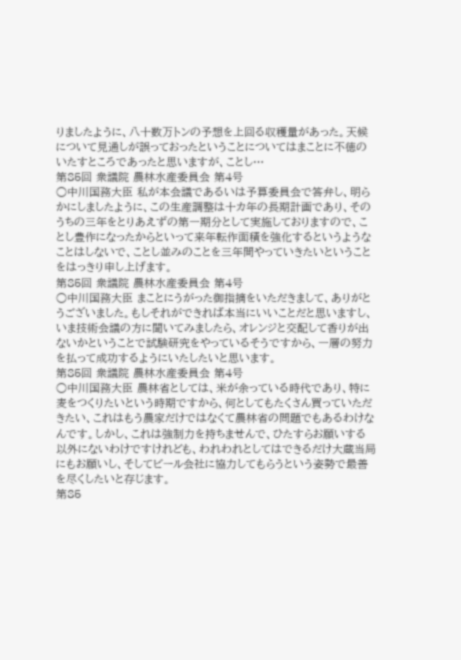りましたように、八十数万トンの予想を上回る収穫量があった。天候について見通しが誤っておったということについてはまことに不徳のいたすところであったと思いますが、ことし…
第85回 衆議院 農林水産委員会 第4号
○中川国務大臣 私が本会議であるいは予算委員会で答弁し、明らかにしましたように、この生産調整は十カ年の長期計画であり、そのうちの三年をとりあえずの第一期分として実施しておりますので、ことし豊作になったからといって来年転作面積を強化するというようなことはしないで、ことし並みのことを三年間やっていきたいということをはっきり申し上げます。
第85回 衆議院 農林水産委員会 第4号
○中川国務大臣 まことにうがった御指摘をいただきまして、ありがとうございました。もしそれができれば本当にいいことだと思いますし、いま技術会議の方に聞いてみましたら、オレンジと交配して香りが出ないかということで試験研究をやっているそうですから、一層の努力を払って成功するようにいたしたいと思います。
第85回 衆議院 農林水産委員会 第4号
○中川国務大臣 農林省としては、米が余っている時代であり、特に麦をつくりたいという時期ですから、何としてもたくさん買っていただきたい、これはもう農家だけではなくて農林省の問題でもあるわけなんです。しかし、これは強制力を持ちませんで、ひたすらお願いする以外にないわけですけれども、われわれとしてはできるだけ大蔵当局にもお願いし、そしてビール会社に協力してもらうという姿勢で最善を尽くしたいと存じます。
第85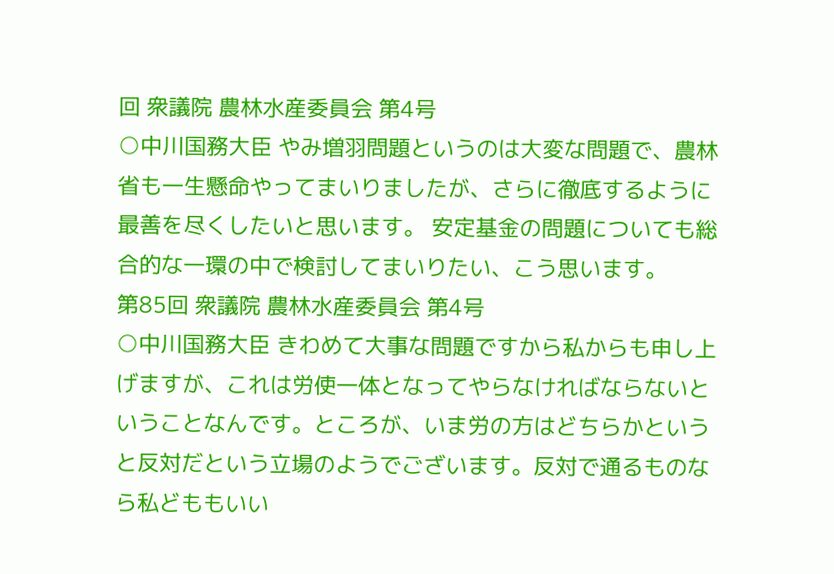回 衆議院 農林水産委員会 第4号
○中川国務大臣 やみ増羽問題というのは大変な問題で、農林省も一生懸命やってまいりましたが、さらに徹底するように最善を尽くしたいと思います。 安定基金の問題についても総合的な一環の中で検討してまいりたい、こう思います。
第85回 衆議院 農林水産委員会 第4号
○中川国務大臣 きわめて大事な問題ですから私からも申し上げますが、これは労使一体となってやらなければならないということなんです。ところが、いま労の方はどちらかというと反対だという立場のようでございます。反対で通るものなら私どももいい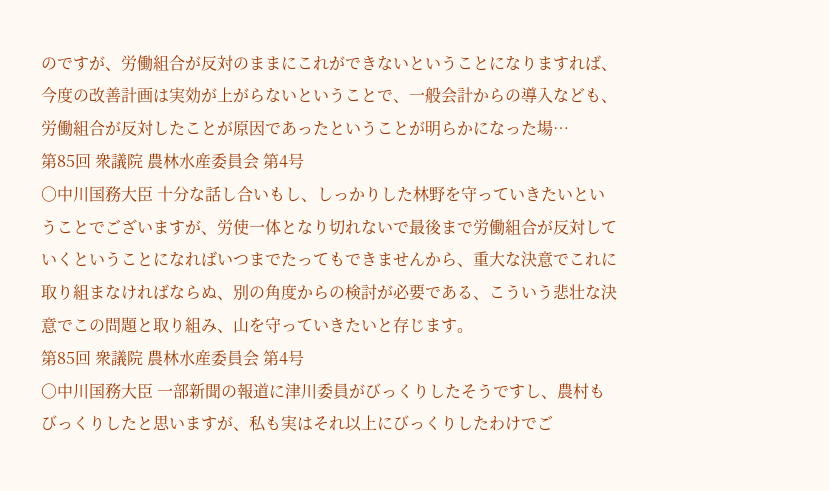のですが、労働組合が反対のままにこれができないということになりますれば、今度の改善計画は実効が上がらないということで、一般会計からの導入なども、労働組合が反対したことが原因であったということが明らかになった場…
第85回 衆議院 農林水産委員会 第4号
○中川国務大臣 十分な話し合いもし、しっかりした林野を守っていきたいということでございますが、労使一体となり切れないで最後まで労働組合が反対していくということになればいつまでたってもできませんから、重大な決意でこれに取り組まなければならぬ、別の角度からの検討が必要である、こういう悲壮な決意でこの問題と取り組み、山を守っていきたいと存じます。
第85回 衆議院 農林水産委員会 第4号
○中川国務大臣 一部新聞の報道に津川委員がびっくりしたそうですし、農村もびっくりしたと思いますが、私も実はそれ以上にびっくりしたわけでご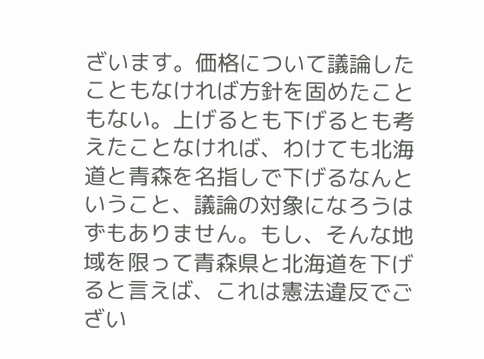ざいます。価格について議論したこともなければ方針を固めたこともない。上げるとも下げるとも考えたことなければ、わけても北海道と青森を名指しで下げるなんということ、議論の対象になろうはずもありません。もし、そんな地域を限って青森県と北海道を下げると言えば、これは憲法違反でござい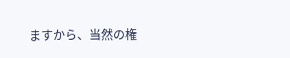ますから、当然の権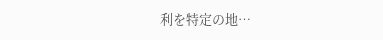利を特定の地…